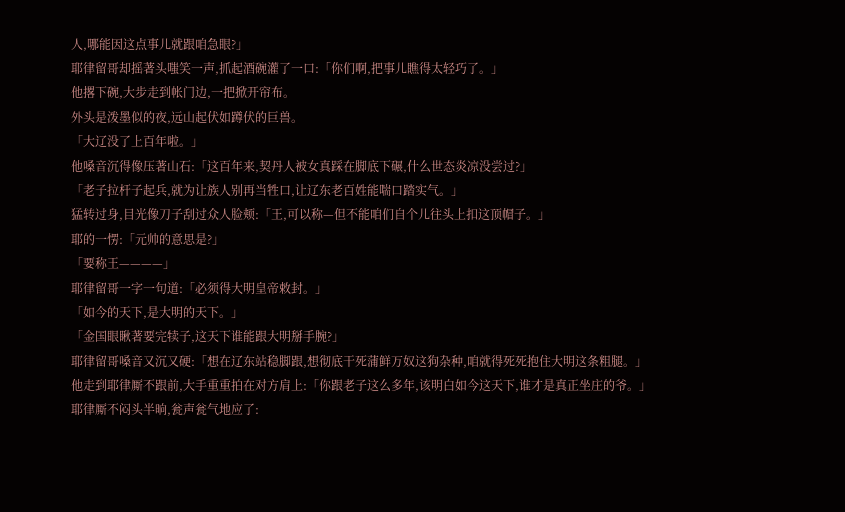人,哪能因这点事儿就跟咱急眼?」
耶律留哥却摇著头嗤笑一声,抓起酒碗灌了一口:「你们啊,把事儿瞧得太轻巧了。」
他撂下碗,大步走到帐门边,一把掀开帘布。
外头是泼墨似的夜,远山起伏如蹲伏的巨兽。
「大辽没了上百年啦。」
他嗓音沉得像压著山石:「这百年来,契丹人被女真踩在脚底下碾,什么世态炎凉没尝过?」
「老子拉杆子起兵,就为让族人别再当牲口,让辽东老百姓能喘口踏实气。」
猛转过身,目光像刀子刮过众人脸颊:「王,可以称—但不能咱们自个儿往头上扣这顶帽子。」
耶的一愣:「元帅的意思是?」
「要称王————」
耶律留哥一字一句道:「必须得大明皇帝敕封。」
「如今的天下,是大明的天下。」
「金国眼瞅著要完犊子,这天下谁能跟大明掰手腕?」
耶律留哥嗓音又沉又硬:「想在辽东站稳脚跟,想彻底干死蒲鲜万奴这狗杂种,咱就得死死抱住大明这条粗腿。」
他走到耶律厮不跟前,大手重重拍在对方肩上:「你跟老子这么多年,该明白如今这天下,谁才是真正坐庄的爷。」
耶律厮不闷头半晌,瓮声瓮气地应了: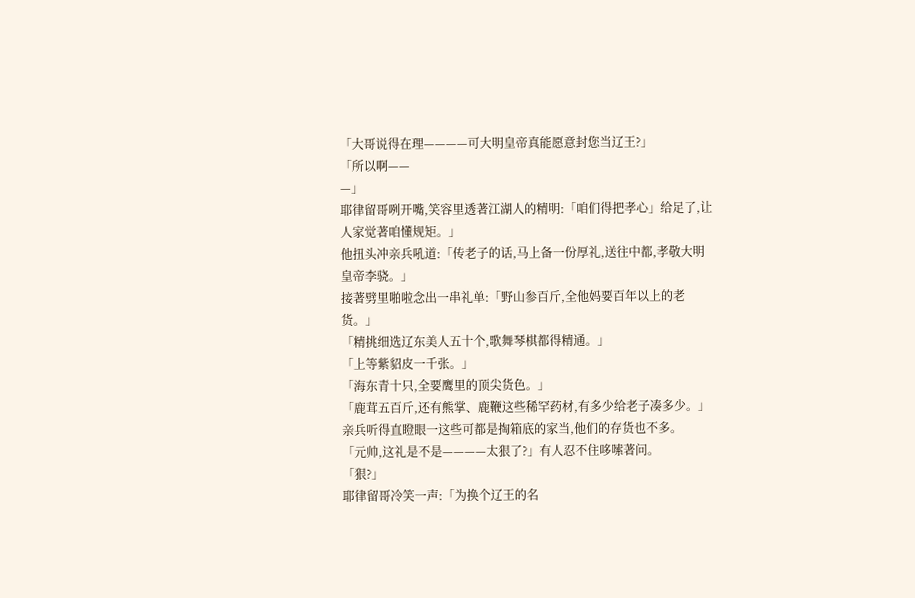「大哥说得在理————可大明皇帝真能愿意封您当辽王?」
「所以啊——
—」
耶律留哥咧开嘴,笑容里透著江湖人的精明:「咱们得把孝心」给足了,让人家觉著咱懂规矩。」
他扭头冲亲兵吼道:「传老子的话,马上备一份厚礼,送往中都,孝敬大明皇帝李骁。」
接著劈里啪啦念出一串礼单:「野山参百斤,全他妈要百年以上的老货。」
「精挑细选辽东美人五十个,歌舞琴棋都得精通。」
「上等紫貂皮一千张。」
「海东青十只,全要鹰里的顶尖货色。」
「鹿茸五百斤,还有熊掌、鹿鞭这些稀罕药材,有多少给老子凑多少。」
亲兵听得直瞪眼一这些可都是掏箱底的家当,他们的存货也不多。
「元帅,这礼是不是————太狠了?」有人忍不住哆嗦著问。
「狠?」
耶律留哥冷笑一声:「为换个辽王的名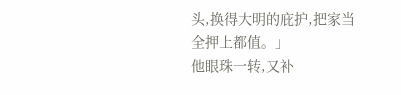头,换得大明的庇护,把家当全押上都值。」
他眼珠一转,又补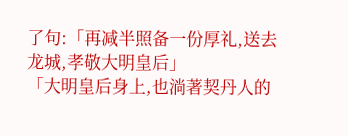了句:「再减半照备一份厚礼,送去龙城,孝敬大明皇后」
「大明皇后身上,也淌著契丹人的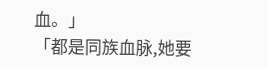血。」
「都是同族血脉,她要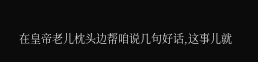在皇帝老儿枕头边帮咱说几句好话,这事儿就